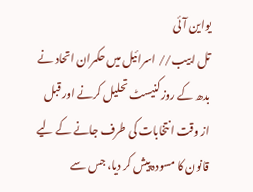یواین آئی
تل ابیب// اسرائیل میں حکمران اتحاد نے بدھ کے روز کنیسٹ تحلیل کرنے اور قبل از وقت انتخابات کی طرف جانے کے لیے قانون کا مسودہ پیش کر دیا، جس سے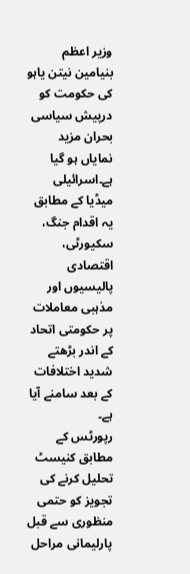وزیر اعظم بنیامین نیتن یاہو کی حکومت کو درپیش سیاسی بحران مزید نمایاں ہو گیا ہے۔اسرائیلی میڈیا کے مطابق یہ اقدام جنگ، سکیورٹی، اقتصادی پالیسیوں اور مذہبی معاملات پر حکومتی اتحاد کے اندر بڑھتے شدید اختلافات کے بعد سامنے آیا ہے۔
رپورٹس کے مطابق کنیسٹ تحلیل کرنے کی تجویز کو حتمی منظوری سے قبل پارلیمانی مراحل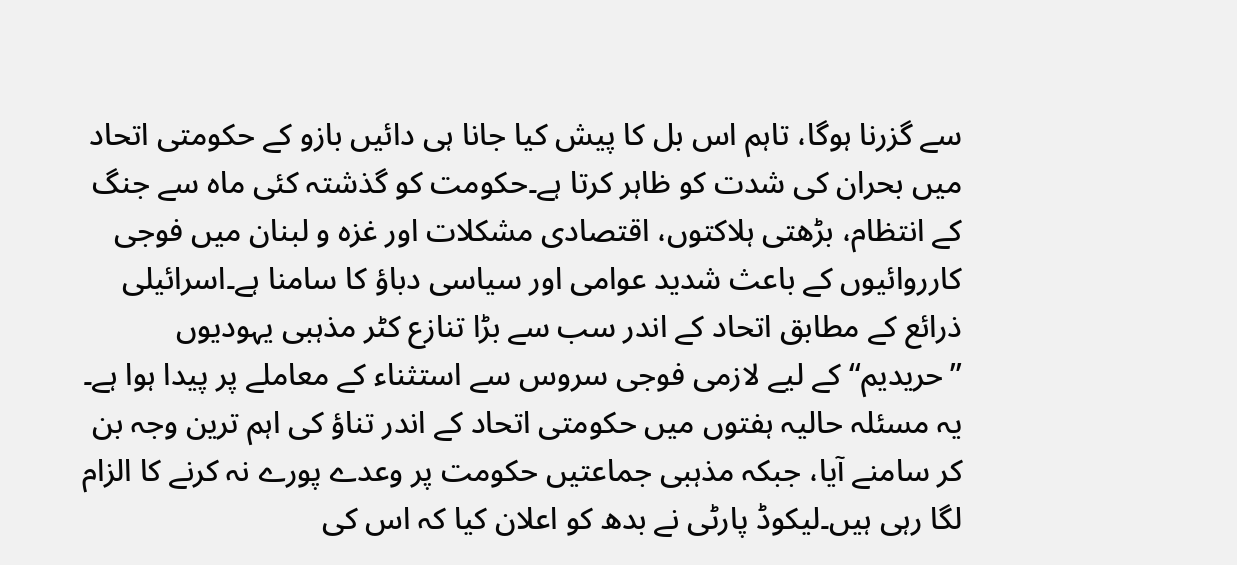سے گزرنا ہوگا، تاہم اس بل کا پیش کیا جانا ہی دائیں بازو کے حکومتی اتحاد میں بحران کی شدت کو ظاہر کرتا ہے۔حکومت کو گذشتہ کئی ماہ سے جنگ کے انتظام، بڑھتی ہلاکتوں، اقتصادی مشکلات اور غزہ و لبنان میں فوجی کارروائیوں کے باعث شدید عوامی اور سیاسی دباؤ کا سامنا ہے۔اسرائیلی ذرائع کے مطابق اتحاد کے اندر سب سے بڑا تنازع کٹر مذہبی یہودیوں ’’حریدیم‘‘ کے لیے لازمی فوجی سروس سے استثناء کے معاملے پر پیدا ہوا ہے۔
یہ مسئلہ حالیہ ہفتوں میں حکومتی اتحاد کے اندر تناؤ کی اہم ترین وجہ بن کر سامنے آیا، جبکہ مذہبی جماعتیں حکومت پر وعدے پورے نہ کرنے کا الزام لگا رہی ہیں۔لیکوڈ پارٹی نے بدھ کو اعلان کیا کہ اس کی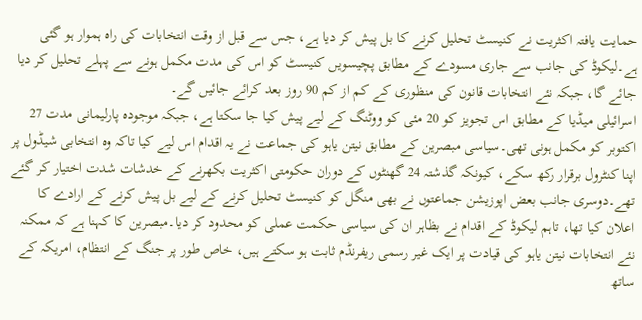حمایت یافتہ اکثریت نے کنیسٹ تحلیل کرنے کا بل پیش کر دیا ہے، جس سے قبل از وقت انتخابات کی راہ ہموار ہو گئی ہے۔لیکوڈ کی جانب سے جاری مسودے کے مطابق پچیسویں کنیسٹ کو اس کی مدت مکمل ہونے سے پہلے تحلیل کر دیا جائے گا، جبکہ نئے انتخابات قانون کی منظوری کے کم از کم 90 روز بعد کرائے جائیں گے۔
اسرائیلی میڈیا کے مطابق اس تجویز کو 20 مئی کو ووٹنگ کے لیے پیش کیا جا سکتا ہے، جبکہ موجودہ پارلیمانی مدت 27 اکتوبر کو مکمل ہونی تھی۔سیاسی مبصرین کے مطابق نیتن یاہو کی جماعت نے یہ اقدام اس لیے کیا تاکہ وہ انتخابی شیڈول پر اپنا کنٹرول برقرار رکھ سکے، کیونکہ گذشتہ 24 گھنٹوں کے دوران حکومتی اکثریت بکھرنے کے خدشات شدت اختیار کر گئے تھے۔دوسری جانب بعض اپوزیشن جماعتوں نے بھی منگل کو کنیسٹ تحلیل کرنے کے لیے بل پیش کرنے کے ارادے کا اعلان کیا تھا، تاہم لیکوڈ کے اقدام نے بظاہر ان کی سیاسی حکمت عملی کو محدود کر دیا۔مبصرین کا کہنا ہے کہ ممکنہ نئے انتخابات نیتن یاہو کی قیادت پر ایک غیر رسمی ریفرنڈم ثابت ہو سکتے ہیں، خاص طور پر جنگ کے انتظام، امریکہ کے ساتھ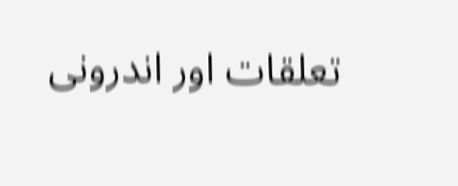تعلقات اور اندرونی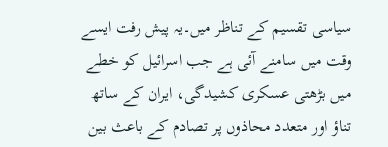سیاسی تقسیم کے تناظر میں۔یہ پیش رفت ایسے وقت میں سامنے آئی ہے جب اسرائیل کو خطے میں بڑھتی عسکری کشیدگی، ایران کے ساتھ تناؤ اور متعدد محاذوں پر تصادم کے باعث بین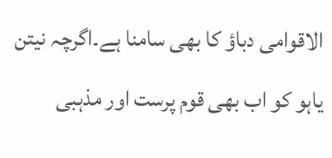الاقوامی دباؤ کا بھی سامنا ہے۔اگرچہ نیتن یاہو کو اب بھی قوم پرست اور مذہبی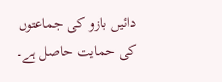دائیں بازو کی جماعتوں کی حمایت حاصل ہے۔